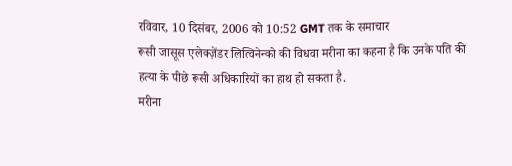रविवार, 10 दिसंबर, 2006 को 10:52 GMT तक के समाचार
रूसी जासूस एलेक्ज़ेंडर लित्विनेन्को की विधवा मरीना का कहना है कि उनके पति की हत्या के पीछे रूसी अधिकारियों का हाथ हो सकता है.
मरीना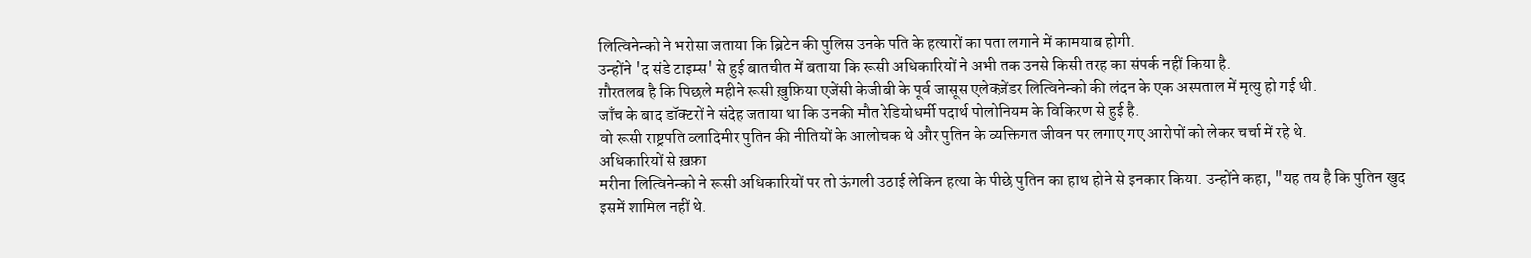लित्विनेन्को ने भरोसा जताया कि ब्रिटेन की पुलिस उनके पति के हत्यारों का पता लगाने में कामयाब होगी.
उन्होंने 'द संडे टाइम्स' से हुई बातचीत में बताया कि रूसी अधिकारियों ने अभी तक उनसे किसी तरह का संपर्क नहीं किया है.
ग़ौरतलब है कि पिछले महीने रूसी ख़ुफ़िया एजेंसी केजीबी के पूर्व जासूस एलेक्ज़ेंडर लित्विनेन्को की लंदन के एक अस्पताल में मृत्यु हो गई थी.
जाँच के बाद डॉक्टरों ने संदेह जताया था कि उनकी मौत रेडियोधर्मी पदार्थ पोलोनियम के विकिरण से हुई है.
वो रूसी राष्ट्रपति व्लादिमीर पुतिन की नीतियों के आलोचक थे और पुतिन के व्यक्तिगत जीवन पर लगाए गए आरोपों को लेकर चर्चा में रहे थे.
अधिकारियों से ख़फ़ा
मरीना लित्विनेन्को ने रूसी अधिकारियों पर तो ऊंगली उठाई लेकिन हत्या के पीछे पुतिन का हाथ होने से इनकार किया. उन्होंने कहा, "यह तय है कि पुतिन खुद इसमें शामिल नहीं थे.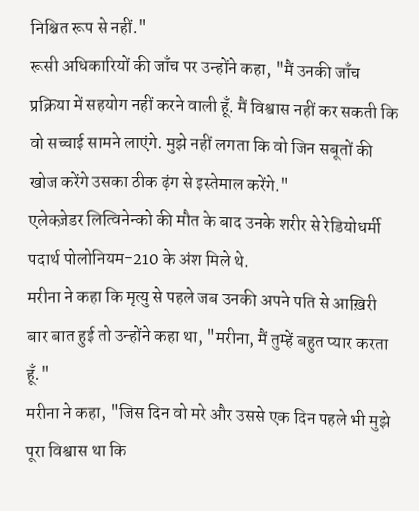निश्चित रूप से नहीं."
रूसी अधिकारियों की जाँच पर उन्होंने कहा, "मैं उनकी जाँच प्रक्रिया में सहयोग नहीं करने वाली हूँ. मैं विश्वास नहीं कर सकती कि वो सच्चाई सामने लाएंगे. मुझे नहीं लगता कि वो जिन सबूतों की खोज करेंगे उसका ठीक ढ़ंग से इस्तेमाल करेंगे."
एलेक्ज़ेडर लित्विनेन्को की मौत के बाद उनके शरीर से रेडियोधर्मी पदार्थ पोलोनियम-210 के अंश मिले थे.
मरीना ने कहा कि मृत्यु से पहले जब उनकी अपने पति से आख़िरी बार बात हुई तो उन्होंने कहा था, "मरीना, मैं तुम्हें बहुत प्यार करता हूँ."
मरीना ने कहा, "जिस दिन वो मरे और उससे एक दिन पहले भी मुझे पूरा विश्वास था कि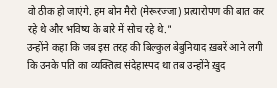वो ठीक हो जाएंगे. हम बोन मैरो (मेरूरज्जा) प्रत्यारोपण की बात कर रहे थे और भविष्य के बारे में सोच रहे थे."
उन्होंने कहा कि जब इस तरह की बिल्कुल बेबुनियाद ख़बरें आने लगी कि उनके पति का व्यक्तित्व संदेहास्पद था तब उन्होंने ख़ुद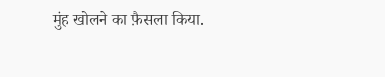मुंह खोलने का फ़ैसला किया.